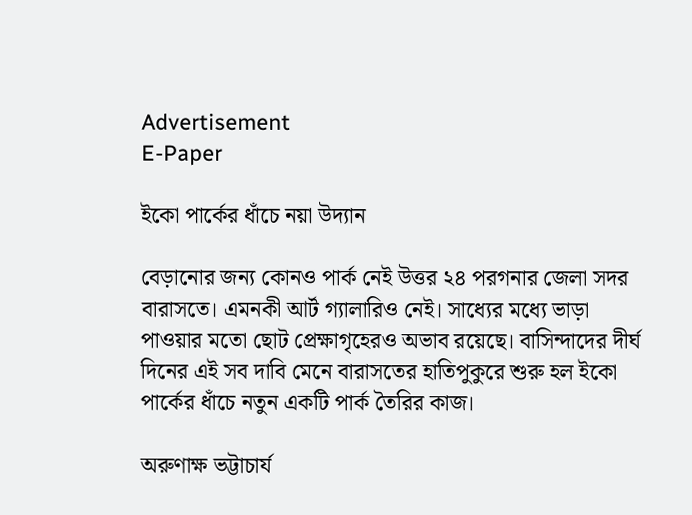Advertisement
E-Paper

ইকো পার্কের ধাঁচে নয়া উদ্যান

বেড়ানোর জন্য কোনও পার্ক নেই উত্তর ২৪ পরগনার জেলা সদর বারাসতে। এমনকী আর্ট গ্যালারিও নেই। সাধ্যের মধ্যে ভাড়া পাওয়ার মতো ছোট প্রেক্ষাগৃহেরও অভাব রয়েছে। বাসিন্দাদের দীর্ঘ দিনের এই সব দাবি মেনে বারাসতের হাতিপুকুরে শুরু হল ইকো পার্কের ধাঁচে নতুন একটি পার্ক তৈরির কাজ।

অরুণাক্ষ ভট্টাচার্য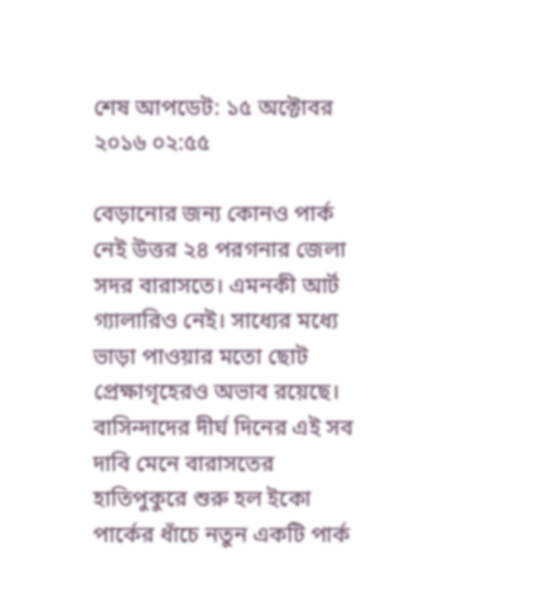শেষ আপডেট: ১৫ অক্টোবর ২০১৬ ০২:৫৫

বেড়ানোর জন্য কোনও পার্ক নেই উত্তর ২৪ পরগনার জেলা সদর বারাসতে। এমনকী আর্ট গ্যালারিও নেই। সাধ্যের মধ্যে ভাড়া পাওয়ার মতো ছোট প্রেক্ষাগৃহেরও অভাব রয়েছে। বাসিন্দাদের দীর্ঘ দিনের এই সব দাবি মেনে বারাসতের হাতিপুকুরে শুরু হল ইকো পার্কের ধাঁচে নতুন একটি পার্ক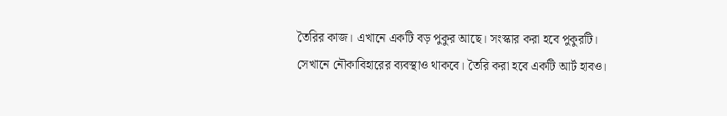তৈরির কাজ। এখানে একটি বড় পুকুর আছে। সংস্কার করা হবে পুকুরটি। সেখানে নৌকাবিহারের ব্যবস্থাও থাকবে। তৈরি করা হবে একটি আর্ট হাবও।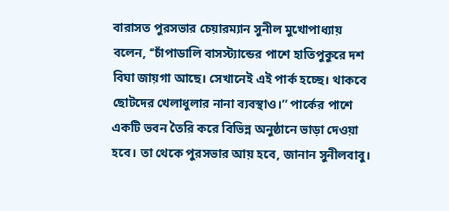বারাসত পুরসভার চেয়ারম্যান সুনীল মুখোপাধ্যায় বলেন, ‘‘চাঁপাডালি বাসস্ট্যান্ডের পাশে হাতিপুকুরে দশ বিঘা জায়গা আছে। সেখানেই এই পার্ক হচ্ছে। থাকবে ছোটদের খেলাধুলার নানা ব্যবস্থাও।’’ পার্কের পাশে একটি ভবন তৈরি করে বিভিন্ন অনুষ্ঠানে ভাড়া দেওয়া হবে। তা থেকে পুরসভার আয় হবে, জানান সুনীলবাবু।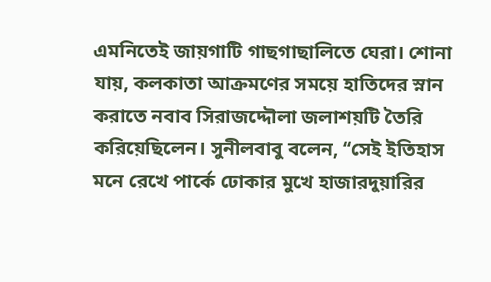এমনিতেই জায়গাটি গাছগাছালিতে ঘেরা। শোনা যায়, কলকাতা আক্রমণের সময়ে হাতিদের স্নান করাতে নবাব সিরাজদ্দৌলা জলাশয়টি তৈরি করিয়েছিলেন। সুনীলবাবু বলেন, ‘‘সেই ইতিহাস মনে রেখে পার্কে ঢোকার মুখে হাজারদুয়ারির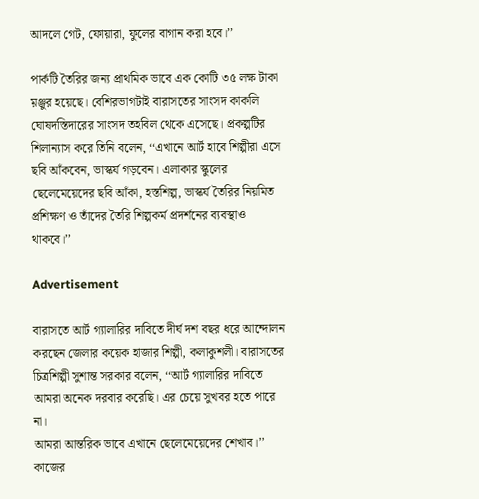আদলে গেট, ফোয়ারা, ফুলের বাগান করা হবে।’’

পার্কটি তৈরির জন্য প্রাথমিক ভাবে এক কোটি ৩৫ লক্ষ টাকা ম়ঞ্জুর হয়েছে। বেশিরভাগটাই বারাসতের সাংসদ কাকলি ঘোষদস্তিদারের সাংসদ তহবিল থেকে এসেছে। প্রকল্পটির শিলান্যাস করে তিনি বলেন, ‘‘এখানে আর্ট হাবে শিল্পীরা এসে ছবি আঁকবেন, ভাস্কর্য গড়বেন। এলাকার স্কুলের ছেলেমেয়েদের ছবি আঁকা, হস্তশিল্প, ভাস্কর্য তৈরির নিয়মিত প্রশিক্ষণ ও তাঁদের তৈরি শিল্পকর্ম প্রদর্শনের ব্যবস্থাও থাকবে।’’

Advertisement

বারাসতে আর্ট গ্যালারির দাবিতে দীর্ঘ দশ বছর ধরে আন্দোলন করছেন জেলার কয়েক হাজার শিল্পী, কলাকুশলী। বারাসতের চিত্রশিল্পী সুশান্ত সরকার বলেন, ‘‘আর্ট গ্যালারির দাবিতে আমরা অনেক দরবার করেছি। এর চেয়ে সুখবর হতে পারে না।
আমরা আন্তরিক ভাবে এখানে ছেলেমেয়েদের শেখাব।’’ কাজের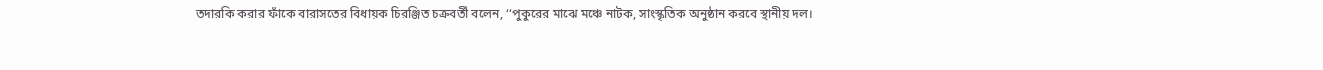তদারকি করার ফাঁকে বারাসতের বিধায়ক চিরঞ্জিত চক্রবর্তী বলেন, ‘‘পুকুরের মাঝে মঞ্চে নাটক, সাংস্কৃতিক অনুষ্ঠান করবে স্থানীয় দল।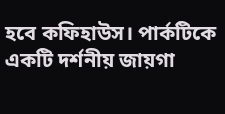হবে কফিহাউস। পার্কটিকে একটি দর্শনীয় জায়গা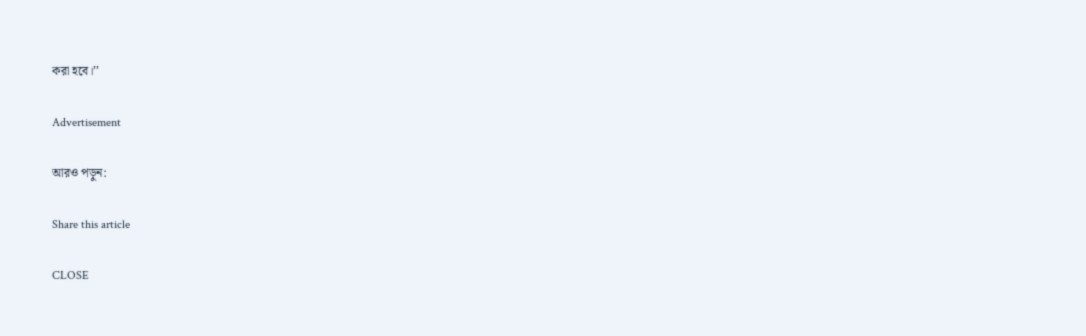করা হবে।’’

Advertisement

আরও পড়ুন:

Share this article

CLOSE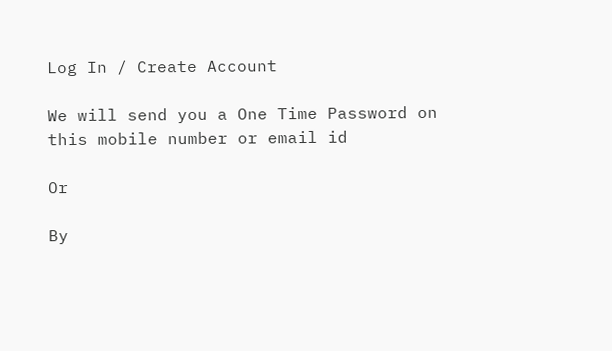Log In / Create Account

We will send you a One Time Password on this mobile number or email id

Or

By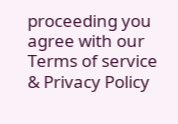proceeding you agree with our Terms of service & Privacy Policy